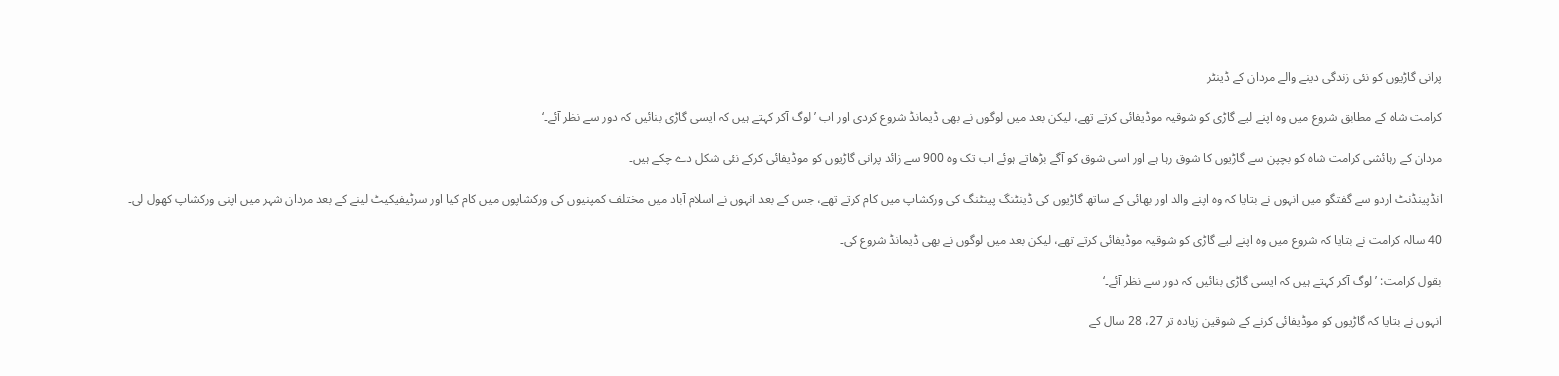پرانی گاڑیوں کو نئی زندگی دینے والے مردان کے ڈینٹر

کرامت شاہ کے مطابق شروع میں وہ اپنے لیے گاڑی کو شوقیہ موڈیفائی کرتے تھے، لیکن بعد میں لوگوں نے بھی ڈیمانڈ شروع کردی اور اب ’لوگ آکر کہتے ہیں کہ ایسی گاڑی بنائیں کہ دور سے نظر آئے۔‘

مردان کے رہائشی کرامت شاہ کو بچپن سے گاڑیوں کا شوق رہا ہے اور اسی شوق کو آگے بڑھاتے ہوئے اب تک وہ 900 سے زائد پرانی گاڑیوں کو موڈیفائی کرکے نئی شکل دے چکے ہیں۔

انڈپینڈنٹ اردو سے گفتگو میں انہوں نے بتایا کہ وہ اپنے والد اور بھائی کے ساتھ گاڑیوں کی ڈینٹنگ پینٹنگ کی ورکشاپ میں کام کرتے تھے، جس کے بعد انہوں نے اسلام آباد میں مختلف کمپنیوں کی ورکشاپوں میں کام کیا اور سرٹیفیکیٹ لینے کے بعد مردان شہر میں اپنی ورکشاپ کھول لی۔

40 سالہ کرامت نے بتایا کہ شروع میں وہ اپنے لیے گاڑی کو شوقیہ موڈیفائی کرتے تھے، لیکن بعد میں لوگوں نے بھی ڈیمانڈ شروع کی۔

بقول کرامت: ’لوگ آکر کہتے ہیں کہ ایسی گاڑی بنائیں کہ دور سے نظر آئے۔‘

انہوں نے بتایا کہ گاڑیوں کو موڈیفائی کرنے کے شوقین زیادہ تر 27، 28 سال کے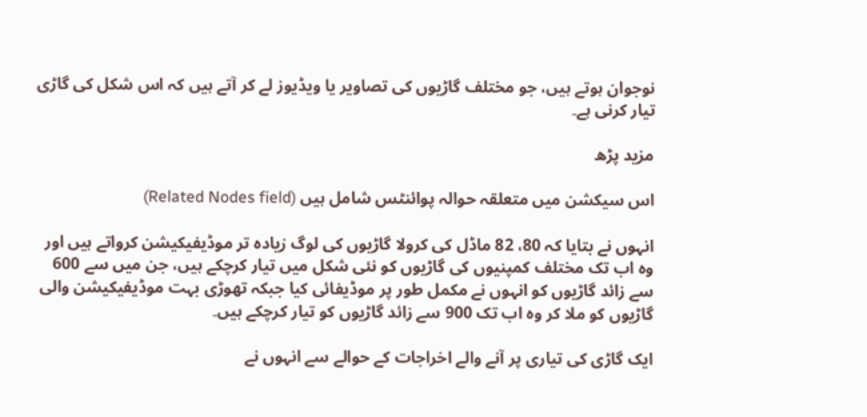نوجوان ہوتے ہیں، جو مختلف گاڑیوں کی تصاویر یا ویڈیوز لے کر آتے ہیں کہ اس شکل کی گاڑی تیار کرنی ہے۔

مزید پڑھ

اس سیکشن میں متعلقہ حوالہ پوائنٹس شامل ہیں (Related Nodes field)

انہوں نے بتایا کہ 80، 82 ماڈل کی کرولا گاڑیوں کی لوگ زیادہ تر موڈیفیکیشن کرواتے ہیں اور وہ اب تک مختلف کمپنیوں کی گاڑیوں کو نئی شکل میں تیار کرچکے ہیں، جن میں سے 600 سے زائد گاڑیوں کو انہوں نے مکمل طور پر موڈیفائی کیا جبکہ تھوڑی بہت موڈیفیکیشن والی گاڑیوں کو ملا کر وہ اب تک 900 سے زائد گاڑیوں کو تیار کرچکے ہیں۔

ایک گاڑی کی تیاری پر آنے والے اخراجات کے حوالے سے انہوں نے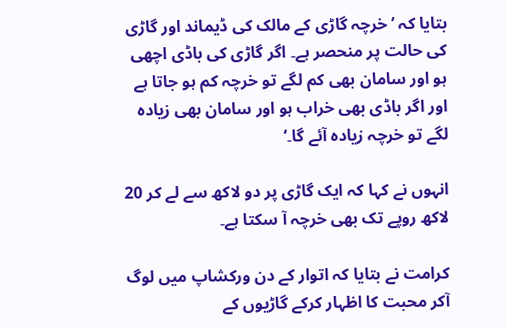بتایا کہ ’خرچہ گاڑی کے مالک کی ڈیماند اور گاڑی کی حالت پر منحصر ہے۔ اگر گاڑی کی باڈی اچھی ہو اور سامان بھی کم لگے تو خرچہ کم ہو جاتا ہے اور اگر باڈی بھی خراب ہو اور سامان بھی زیادہ لگے تو خرچہ زیادہ آئے گا۔‘

انہوں نے کہا کہ ایک گاڑی پر دو لاکھ سے لے کر 20 لاکھ روپے تک بھی خرچہ آ سکتا ہے۔

کرامت نے بتایا کہ اتوار کے دن ورکشاپ میں لوگ آکر محبت کا اظہار کرکے گاڑیوں کے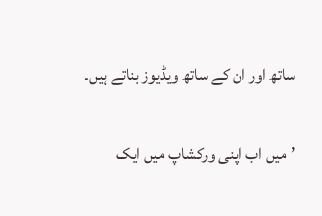ساتھ اور ان کے ساتھ ویڈیوز بناتے ہیں۔

’میں اب اپنی ورکشاپ میں ایک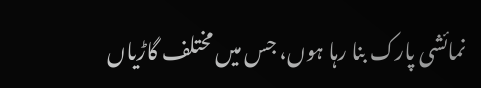نمائشی پارک بنا رہا ہوں، جس میں مختلف گاڑیاں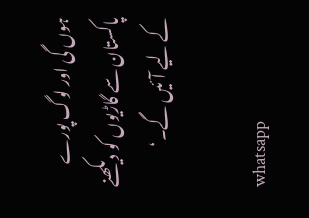ہوں گی اور لوگ پورے پاکستان سے گاڑیوں کو دیکھنے کے لیے آئیں گے۔‘

whatsapp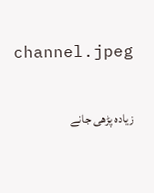channel.jpeg

زیادہ پڑھی جانے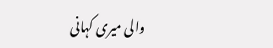والی میری کہانی